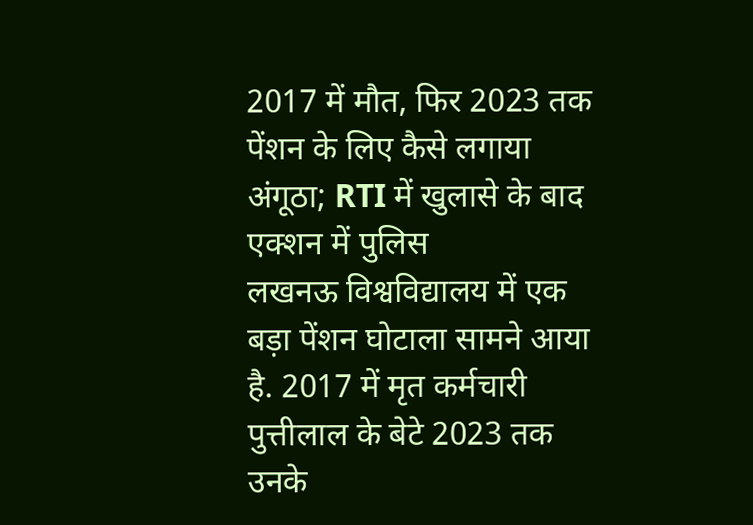2017 में मौत, फिर 2023 तक पेंशन के लिए कैसे लगाया अंगूठा; RTI में खुलासे के बाद एक्शन में पुलिस
लखनऊ विश्वविद्यालय में एक बड़ा पेंशन घोटाला सामने आया है. 2017 में मृत कर्मचारी पुत्तीलाल के बेटे 2023 तक उनके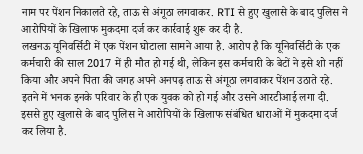नाम पर पेंशन निकालते रहे, ताऊ से अंगूठा लगवाकर. RTI से हुए खुलासे के बाद पुलिस ने आरोपियों के खिलाफ मुकदमा दर्ज कर कार्रवाई शुरू कर दी है.
लखनऊ यूनिवर्सिटी में एक पेंशन घोटाला सामने आया है. आरोप है कि यूनिवर्सिटी के एक कर्मचारी की साल 2017 में ही मौत हो गई थी, लेकिन इस कर्मचारी के बेटों ने इसे शो नहीं किया और अपने पिता की जगह अपने अनपढ़ ताऊ से अंगूठा लगवाकर पेंशन उठाते रहे. इतने में भनक इनके परिवार के ही एक युवक को हो गई और उसने आरटीआई लगा दी. इससे हुए खुलासे के बाद पुलिस ने आरोपियों के खिलाफ संबंधित धाराओं में मुकदमा दर्ज कर लिया है.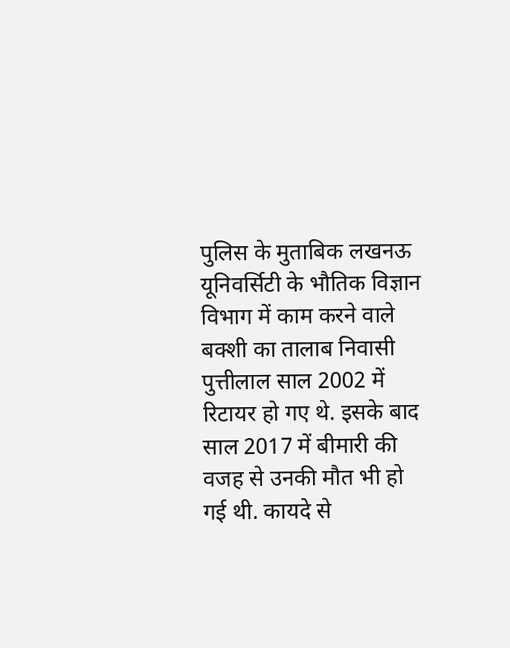पुलिस के मुताबिक लखनऊ यूनिवर्सिटी के भौतिक विज्ञान विभाग में काम करने वाले बक्शी का तालाब निवासी पुत्तीलाल साल 2002 में रिटायर हो गए थे. इसके बाद साल 2017 में बीमारी की वजह से उनकी मौत भी हो गई थी. कायदे से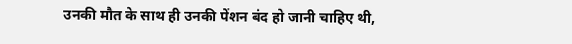उनकी मौत के साथ ही उनकी पेंशन बंद हो जानी चाहिए थी,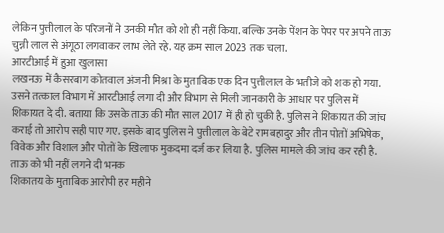लेकिन पुत्तीलाल के परिजनों ने उनकी मौत को शो ही नहीं किया. बल्कि उनके पेंशन के पेपर पर अपने ताऊ चुन्नी लाल से अंगूठा लगवाकर लाभ लेते रहे. यह क्रम साल 2023 तक चला.
आरटीआई में हुआ खुलासा
लखनऊ में कैसरबाग कोतवाल अंजनी मिश्रा के मुताबिक एक दिन पुत्तीलाल के भतीजे को शक हो गया. उसने तत्काल विभाग में आरटीआई लगा दी और विभाग से मिली जानकारी के आधार पर पुलिस में शिकायत दे दी. बताया कि उसके ताऊ की मौत साल 2017 में ही हो चुकी है. पुलिस ने शिकायत की जांच कराई तो आरोप सही पाए गए. इसके बाद पुलिस ने पुत्तीलाल के बेटे रामबहादुर और तीन पोतों अभिषेक, विवेक और विशाल और पोतों के खिलाफ मुकदमा दर्ज कर लिया है. पुलिस मामले की जांच कर रही है.
ताऊ को भी नहीं लगने दी भनक
शिकातय के मुताबिक आरोपी हर महीने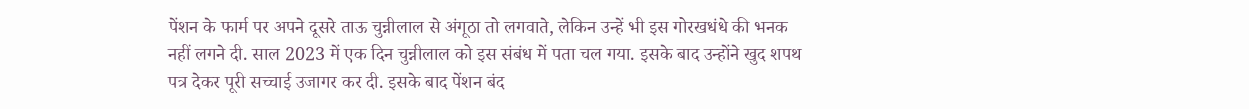पेंशन के फार्म पर अपने दूसरे ताऊ चुन्नीलाल से अंगूठा तो लगवाते, लेकिन उन्हें भी इस गोरखधंधे की भनक नहीं लगने दी. साल 2023 में एक दिन चुन्नीलाल को इस संबंध में पता चल गया. इसके बाद उन्होंने खुद शपथ पत्र देकर पूरी सच्चाई उजागर कर दी. इसके बाद पेंशन बंद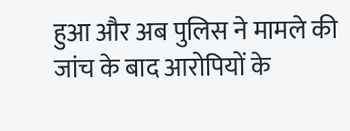हुआ और अब पुलिस ने मामले की जांच के बाद आरोपियों के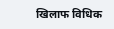खिलाफ विधिक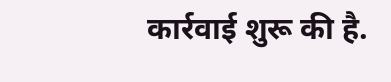कार्रवाई शुरू की है.